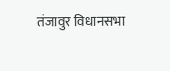तंजावुर विधानसभा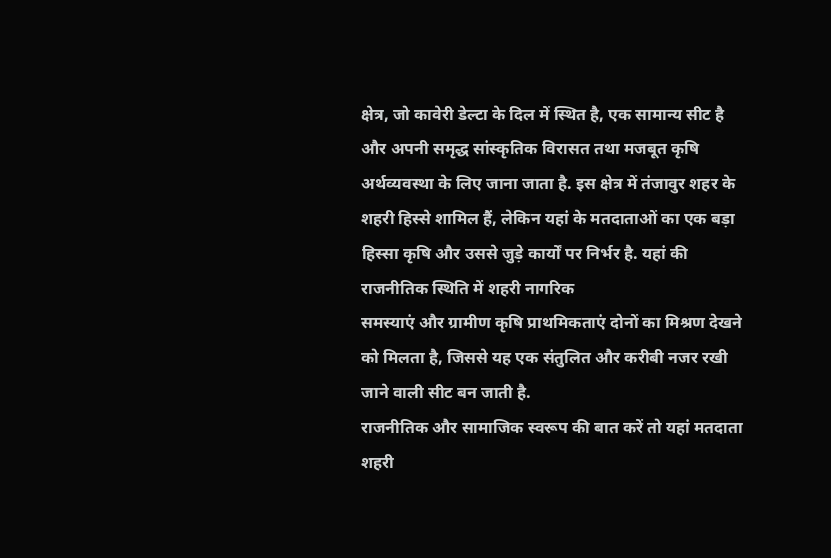क्षेत्र, जो कावेरी डेल्टा के दिल में स्थित है, एक सामान्य सीट है और अपनी समृद्ध सांस्कृतिक विरासत तथा मजबूत कृषि अर्थव्यवस्था के लिए जाना जाता है. इस क्षेत्र में तंजावुर शहर के शहरी हिस्से शामिल हैं, लेकिन यहां के मतदाताओं का एक बड़ा हिस्सा कृषि और उससे जुड़े कार्यों पर निर्भर है. यहां की राजनीतिक स्थिति में शहरी नागरिक
समस्याएं और ग्रामीण कृषि प्राथमिकताएं दोनों का मिश्रण देखने को मिलता है, जिससे यह एक संतुलित और करीबी नजर रखी जाने वाली सीट बन जाती है.
राजनीतिक और सामाजिक स्वरूप की बात करें तो यहां मतदाता शहरी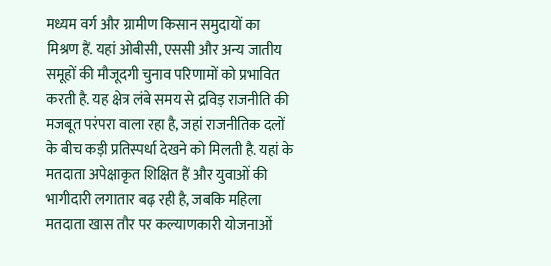मध्यम वर्ग और ग्रामीण किसान समुदायों का मिश्रण हैं. यहां ओबीसी, एससी और अन्य जातीय समूहों की मौजूदगी चुनाव परिणामों को प्रभावित करती है. यह क्षेत्र लंबे समय से द्रविड़ राजनीति की मजबूत परंपरा वाला रहा है, जहां राजनीतिक दलों के बीच कड़ी प्रतिस्पर्धा देखने को मिलती है. यहां के मतदाता अपेक्षाकृत शिक्षित हैं और युवाओं की भागीदारी लगातार बढ़ रही है, जबकि महिला मतदाता खास तौर पर कल्याणकारी योजनाओं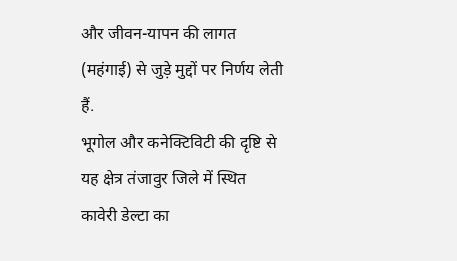और जीवन-यापन की लागत (महंगाई) से जुड़े मुद्दों पर निर्णय लेती हैं.
भूगोल और कनेक्टिविटी की दृष्टि से यह क्षेत्र तंजावुर जिले में स्थित कावेरी डेल्टा का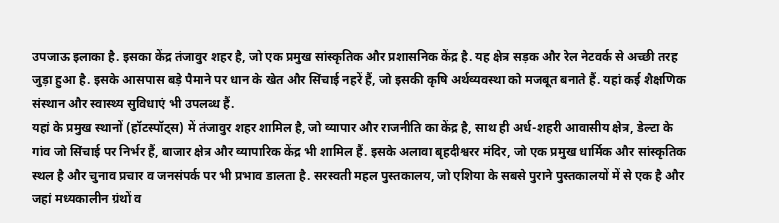उपजाऊ इलाका है. इसका केंद्र तंजावुर शहर है, जो एक प्रमुख सांस्कृतिक और प्रशासनिक केंद्र है. यह क्षेत्र सड़क और रेल नेटवर्क से अच्छी तरह जुड़ा हुआ है. इसके आसपास बड़े पैमाने पर धान के खेत और सिंचाई नहरें हैं, जो इसकी कृषि अर्थव्यवस्था को मजबूत बनाते हैं. यहां कई शैक्षणिक संस्थान और स्वास्थ्य सुविधाएं भी उपलब्ध हैं.
यहां के प्रमुख स्थानों (हॉटस्पॉट्स) में तंजावुर शहर शामिल है, जो व्यापार और राजनीति का केंद्र है, साथ ही अर्ध-शहरी आवासीय क्षेत्र, डेल्टा के गांव जो सिंचाई पर निर्भर हैं, बाजार क्षेत्र और व्यापारिक केंद्र भी शामिल हैं. इसके अलावा बृहदीश्वरर मंदिर, जो एक प्रमुख धार्मिक और सांस्कृतिक स्थल है और चुनाव प्रचार व जनसंपर्क पर भी प्रभाव डालता है. सरस्वती महल पुस्तकालय, जो एशिया के सबसे पुराने पुस्तकालयों में से एक है और जहां मध्यकालीन ग्रंथों व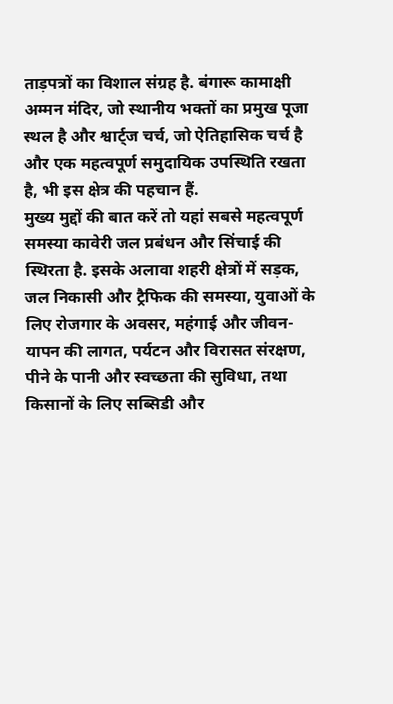ताड़पत्रों का विशाल संग्रह है. बंगारू कामाक्षी अम्मन मंदिर, जो स्थानीय भक्तों का प्रमुख पूजा स्थल है और श्वार्ट्ज चर्च, जो ऐतिहासिक चर्च है और एक महत्वपूर्ण समुदायिक उपस्थिति रखता है, भी इस क्षेत्र की पहचान हैं.
मुख्य मुद्दों की बात करें तो यहां सबसे महत्वपूर्ण समस्या कावेरी जल प्रबंधन और सिंचाई की स्थिरता है. इसके अलावा शहरी क्षेत्रों में सड़क, जल निकासी और ट्रैफिक की समस्या, युवाओं के लिए रोजगार के अवसर, महंगाई और जीवन-यापन की लागत, पर्यटन और विरासत संरक्षण, पीने के पानी और स्वच्छता की सुविधा, तथा किसानों के लिए सब्सिडी और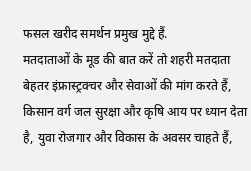फसल खरीद समर्थन प्रमुख मुद्दे हैं.
मतदाताओं के मूड की बात करें तो शहरी मतदाता बेहतर इंफ्रास्ट्रक्चर और सेवाओं की मांग करते हैं, किसान वर्ग जल सुरक्षा और कृषि आय पर ध्यान देता है, युवा रोजगार और विकास के अवसर चाहते हैं,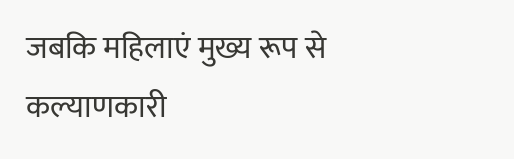जबकि महिलाएं मुख्य रूप से कल्याणकारी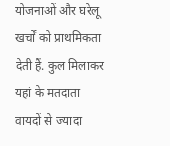योजनाओं और घरेलू खर्चों को प्राथमिकता देती हैं. कुल मिलाकर यहां के मतदाता वायदों से ज्यादा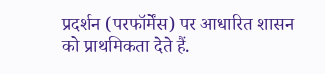प्रदर्शन (परफॉर्मेंस) पर आधारित शासन को प्राथमिकता देते हैं.